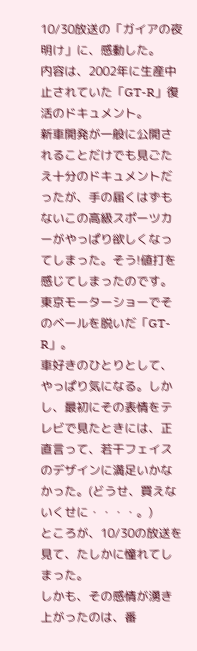10/30放送の「ガイアの夜明け」に、感動した。
内容は、2002年に生産中止されていた「GT-R」復活のドキュメント。
新車開発が一般に公開されることだけでも見ごたえ十分のドキュメントだったが、手の届くはずもないこの高級スポーツカーがやっぱり欲しくなってしまった。そう!値打を感じてしまったのです。
東京モーターショーでそのベールを脱いだ「GT-R」。
車好きのひとりとして、やっぱり気になる。しかし、最初にその表情をテレビで見たときには、正直言って、若干フェイスのデザインに満足いかなかった。(どうせ、買えないくせに・・・・。)
ところが、10/30の放送を見て、たしかに憧れてしまった。
しかも、その感情が湧き上がったのは、番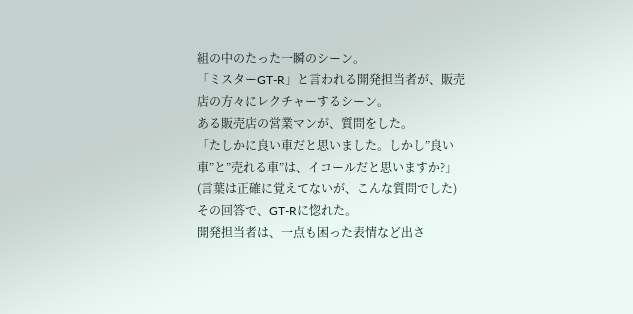組の中のたった一瞬のシーン。
「ミスターGT-R」と言われる開発担当者が、販売店の方々にレクチャーするシーン。
ある販売店の営業マンが、質問をした。
「たしかに良い車だと思いました。しかし”良い車”と”売れる車”は、イコールだと思いますか?」(言葉は正確に覚えてないが、こんな質問でした)
その回答で、GT-Rに惚れた。
開発担当者は、一点も困った表情など出さ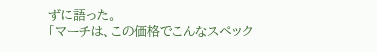ずに語った。
「マーチは、この価格でこんなスペック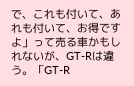で、これも付いて、あれも付いて、お得ですよ」って売る車かもしれないが、GT-Rは違う。「GT-R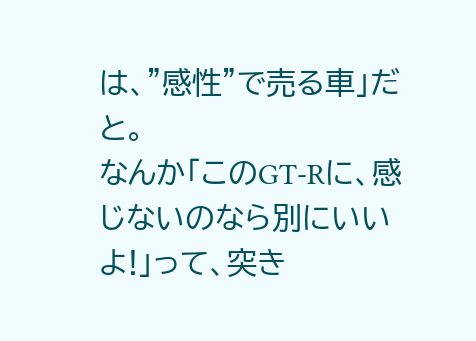は、”感性”で売る車」だと。
なんか「このGT-Rに、感じないのなら別にいいよ!」って、突き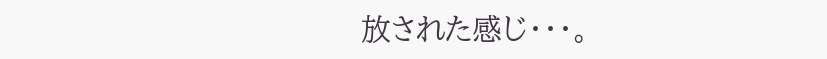放された感じ・・・。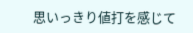思いっきり値打を感じて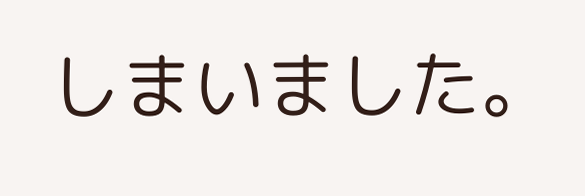しまいました。